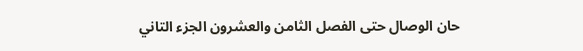حان الوصال حتى الفصل الثامن والعشرون الجزء التاني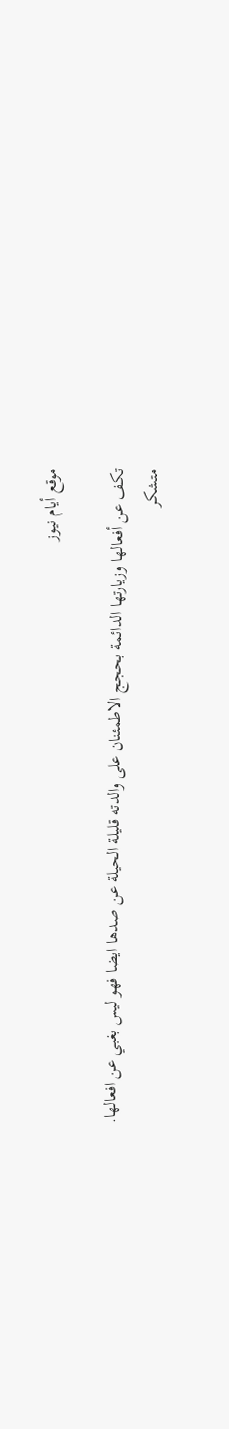موقع أيام نيوز

تكف عن أفعالها وزيارتها الدائمة بحجج الاطمئنان على والدته قليلة الحيلة عن صدها ايضا فهو ليس بغبي عن افعالها.
متشكر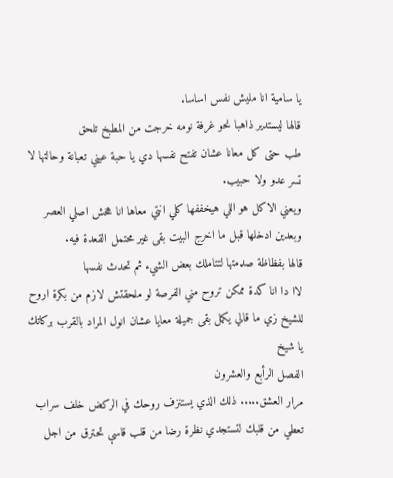يا سامية انا مليش نفس اساسا.
قالها ليستدير ذاهبا نحو غرفة نومه خرجت من المطبخ تلحق
طب حتى كل معانا عشان تفتح نفسها دي يا حبة عيني تعبانة وحالتها لا تسر عدو ولا حبيب.
ويعني الاكل هو اللي هيخففها كلي انتي معاها انا هخش اصلي العصر وبعدين ادخلها قبل ما اخرج البيت بقى غير محتمل القعدة فيه.
قالها بفظاظة صډمتها لتتاملك بعض الشيء ثم تحدث نفسها
لاا دا انا كدة ممكن تروح مني الفرصة لو ملحقتش لازم من بكرة اروح للشيخ زي ما قالي يكمل بقى جميلة معايا عشان انول المراد بالقرب بركاتك يا شيخ
الفصل الرأبع والعشرون
مرار العشق..... ذلك الذي يستنزف روحك في الركض خلف سراب تعطي من قلبك لتستجدي نظرة رضا من قلب قاسې تحترق من اجل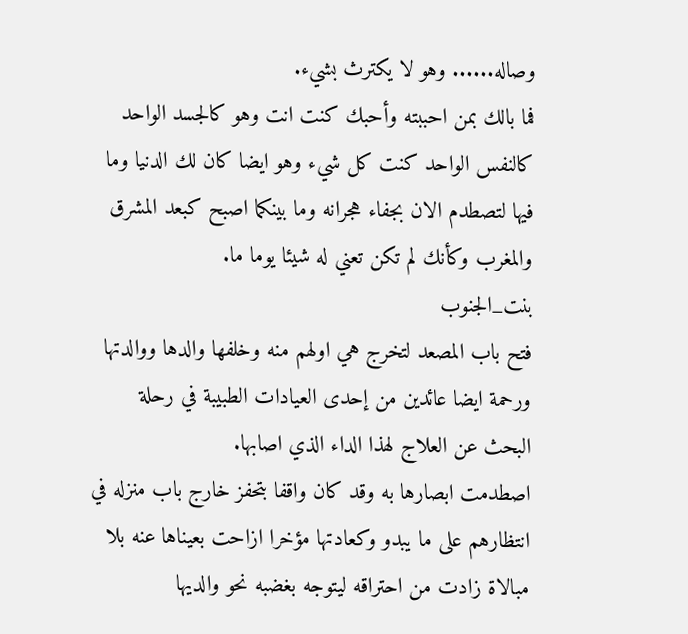وصاله...... وهو لا يكترث بشيء.
فما بالك بمن احببته وأحبك كنت انت وهو كالجسد الواحد كالنفس الواحد كنت كل شيء وهو ايضا كان لك الدنيا وما فيها لتصطدم الان بجفاء هجرانه وما بينكما اصبح كبعد المشرق والمغرب وكأنك لم تكن تعني له شيئا يوما ما.
بنت_الجنوب
فتح باب المصعد لتخرج هي اولهم منه وخلفها والدها ووالدتها ورحمة ايضا عائدين من إحدى العيادات الطبيبة في رحلة البحث عن العلاج لهذا الداء الذي اصابها.
اصطدمت ابصارها به وقد كان واقفا بتحفز خارج باب منزله في انتظارهم على ما يبدو وكعادتها مؤخرا ازاحت بعيناها عنه بلا مبالاة زادت من احتراقه ليتوجه بغضبه نحو والديها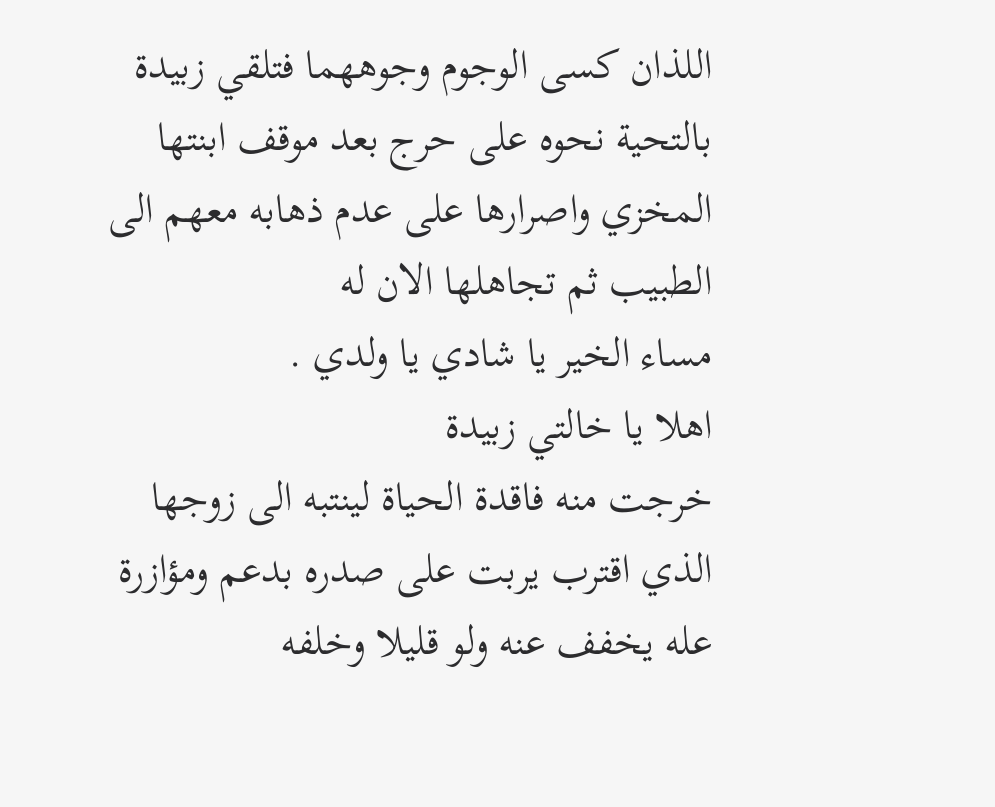اللذان کسى الوجوم وجوههما فتلقي زبيدة بالتحية نحوه على حرج بعد موقف ابنتها المخزي واصرارها على عدم ذهابه معهم الى الطبيب ثم تجاهلها الان له
مساء الخير يا شادي يا ولدي .
اهلا يا خالتي زبيدة
خرجت منه فاقدة الحياة لينتبه الى زوجها الذي اقترب يربت على صدره بدعم ومؤازرة عله يخفف عنه ولو قليلا وخلفه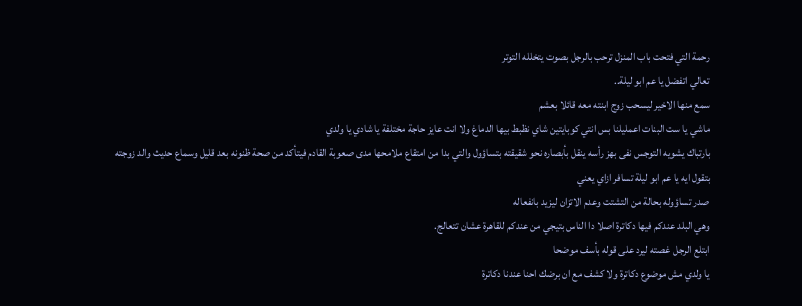رحمة التي فتحت باب المنزل ترحب بالرجل بصوت يتخلله التوتر
تعالي اتفضل يا عم ابو ليلة..
سمع منها الاخير ليسحب زوج ابنته معه قائلا بعشم
ماشي يا ست البنات اعمليلنا بس انتي كوبايتين شاي نظبط بيها الدماغ ولا انت عايز حاجة مختلفة يا شادي يا ولدي
بارتباك يشويه التوجس نفى بهز رأسه ينقل بأبصاره نحو شقيقته بتساؤول والتي بدا من امتقاع ملامحها مدى صعوبة القادم فيتأكد من صحة ظنونه بعد قليل وسماع حديث والد زوجته
بتقول ايه يا عم ابو ليلة تسافر ازاي يعني
صدر تساؤوله بحالة من التشتت وعدم الاتزان ليزيد بانفعاله
وهي البلد عندكم فيها دكاترة اصلا دا الناس بتيجي من عندكم للقاهرة عشان تتعالج.
ابتلع الرجل غصته ليرد على قوله بأسف موضحا
يا ولدي مش موضوع دكاترة ولا كشف مع ان برضك احنا عندنا دكاترة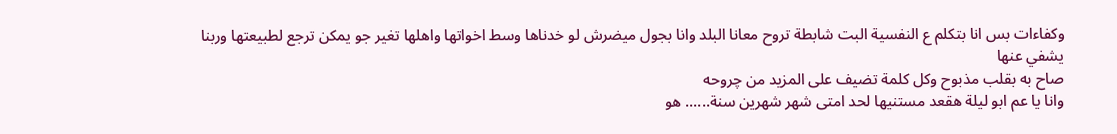وكفاءات بس انا بتكلم ع النفسية البت شابطة تروح معانا البلد وانا بجول ميضرش لو خدناها وسط اخواتها واهلها تغير جو يمكن ترجع لطبيعتها وربنا يشفي عنها
صاح به بقلب مذبوح وكل كلمة تضيف على المزيد من چروحه
وانا يا عم ابو ليلة هقعد مستنيها لحد امتى شهر شهرين سنة...... هو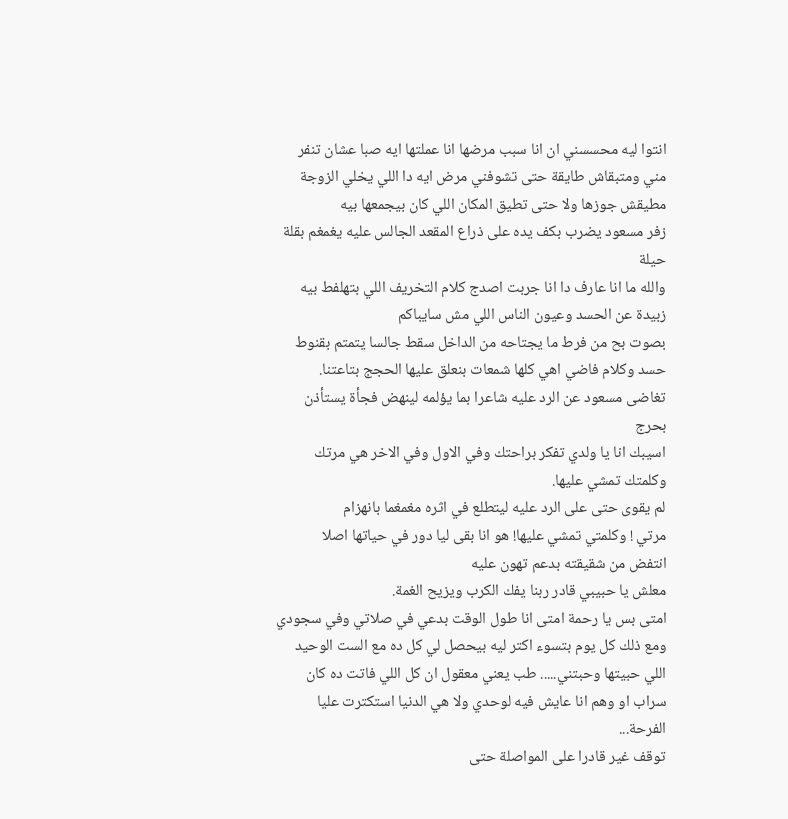انتوا ليه محسسني ان انا سبب مرضها انا عملتها ايه صبا عشان تنفر مني ومتبقاش طايقة حتى تشوفني مرض ايه دا اللي يخلي الزوجة مطيقش جوزها ولا حتى تطيق المكان اللي كان بيجمعها بيه
زفر مسعود يضرب بكف يده على ذراع المقعد الجالس عليه يغمغم بقلة حيلة
والله ما انا عارف دا انا جربت اصدج كلام التخريف اللي بتهلفط بيه زبيدة عن الحسد وعيون الناس اللي مش سايباكم
بصوت بح من فرط ما يجتاحه من الداخل سقط جالسا يتمتم بقنوط
حسد وكلام فاضي اهي كلها شمعات بنعلق عليها الحجج بتاعتنا.
تغاضى مسعود عن الرد عليه شاعرا بما يؤلمه لينهض فجأة يستأذن بحرج
اسيبك انا يا ولدي تفكر براحتك وفي الاول وفي الاخر هي مرتك وكلمتك تمشي عليها.
لم يقوى حتى على الرد عليه ليتطلع في اثره مغمغما بانهزام
مرتي ! وكلمتي تمشي عليها! هو انا بقى ليا دور في حياتها اصلا
انتفض من شقيقته بدعم تهون عليه
معلش يا حبيبي قادر ربنا يفك الكرب ويزيح الغمة.
امتى بس يا رحمة امتى انا طول الوقت بدعي في صلاتي وفي سجودي ومع ذلك كل يوم بتسوء اكتر ليه بيحصل لي كل ده مع الست الوحيد اللي حبيتها وحبتني..... طب يعني معقول ان كل اللي فاتت ده كان سراب او وهم انا عايش فيه لوحدي ولا هي الدنيا استكترت عليا الفرحة...
توقف غير قادرا على المواصلة حتى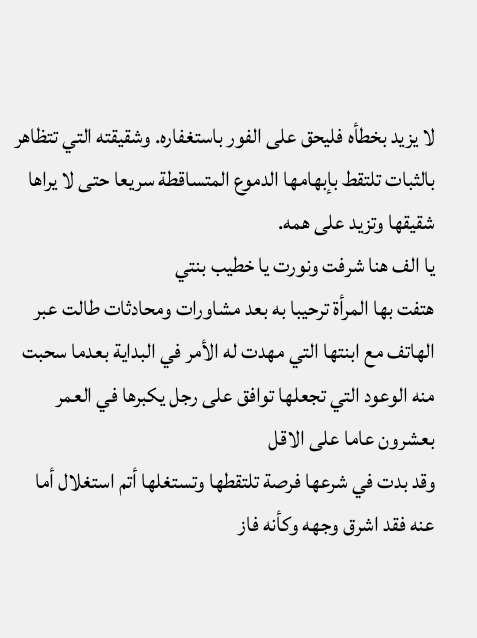لا يزيد بخطأه فليحق على الفور باستغفاره. وشقيقته التي تتظاهر بالثبات تلتقط بإبهامها الدموع المتساقطة سريعا حتى لا يراها شقيقها وتزيد على همه.
يا الف هنا شرفت ونورت يا خطيب بنتي
هتفت بها المرأة ترحيبا به بعد مشاورات ومحادثات طالت عبر الهاتف مع ابنتها التي مهدت له الأمر في البداية بعدما سحبت منه الوعود التي تجعلها توافق على رجل يكبرها في العمر بعشرون عاما على الاقل
وقد بدت في شرعها فرصة تلتقطها وتستغلها أتم استغلال أما عنه فقد اشرق وجهه وكأنه فاز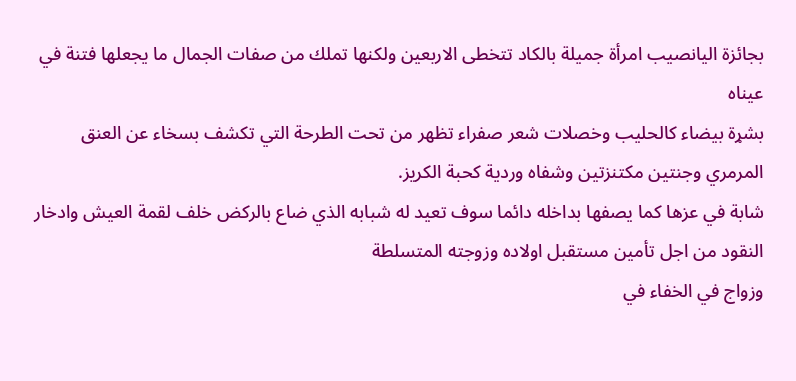بجائزة اليانصيب امرأة جميلة بالكاد تتخطى الاربعين ولكنها تملك من صفات الجمال ما يجعلها فتنة في عيناه
بشړة بيضاء كالحليب وخصلات شعر صفراء تظهر من تحت الطرحة التي تكشف بسخاء عن العنق المرمري وجنتين مكتنزتين وشفاه وردية كحبة الكريز.
شابة في عزها كما يصفها بداخله دائما سوف تعيد له شبابه الذي ضاع بالركض خلف لقمة العيش وادخار النقود من اجل تأمين مستقبل اولاده وزوجته المتسلطة
وزواج في الخفاء في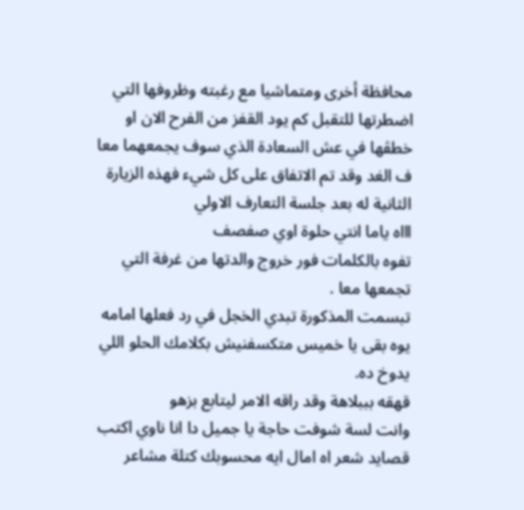محافظة أخرى ومتماشيا مع رغبته وظروفها التي اضطرتها للتقبل كم يود القفز من الفرح الان او خطڤها في عش السعادة الذي سوف يجمعهما معا ف الغد وقد تم الاتفاق على كل شيء فهذه الزيارة الثانية له بعد جلسة التعارف الاولي
اااه ياما انتي حلوة اوي صفصف
تفوه بالكلمات فور خروج والدتها من غرفة التي تجمعها معا .
تبسمت المذكورة تبدي الخجل في رد فعلها امامه
يوه بقى يا خميس متكسفنيش بكلامك الحلو اللي يدوخ ده.
قهقه بببلاهة وقد راقه الامر ليتابع بزهو
وانت لسة شوفت حاجة يا جميل دا انا ناوي اكتب قصايد شعر اه امال ايه محسوبك كتلة مشاعر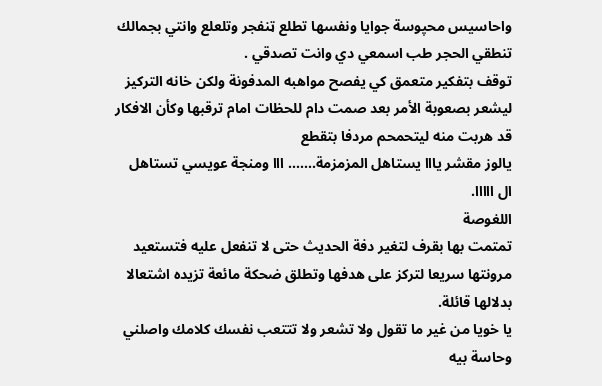واحاسيس محپوسة جوايا ونفسها تطلع ټنفجر وتلعلع وانتي بجمالك تنطقي الحجر طب اسمعي دي وانت تصدقي .
توقف بتفكير متعمق كي يفصح مواهبه المدفونة ولكن خانه التركيز ليشعر بصعوبة الأمر بعد صمت دام للحظات امام ترقبها وكأن الافكار قد هربت منه ليتحمحم مردفا بتقطع
يالوز مقشر يااا يستاهل المزمزمة....... ااا ومنجة عويسي تستاهل ال ااااا.
اللغوصة
تمتمت بها بقرف لتغير دفة الحديث حتى لا تنفعل عليه فتستعيد مرونتها سريعا لتركز على هدفها وتطلق ضحكة مائعة تزيده اشتعالا بدلالها قائلة.
يا خويا من غير ما تقول ولا تشعر ولا تتتعب نفسك كلامك واصلني وحاسة بيه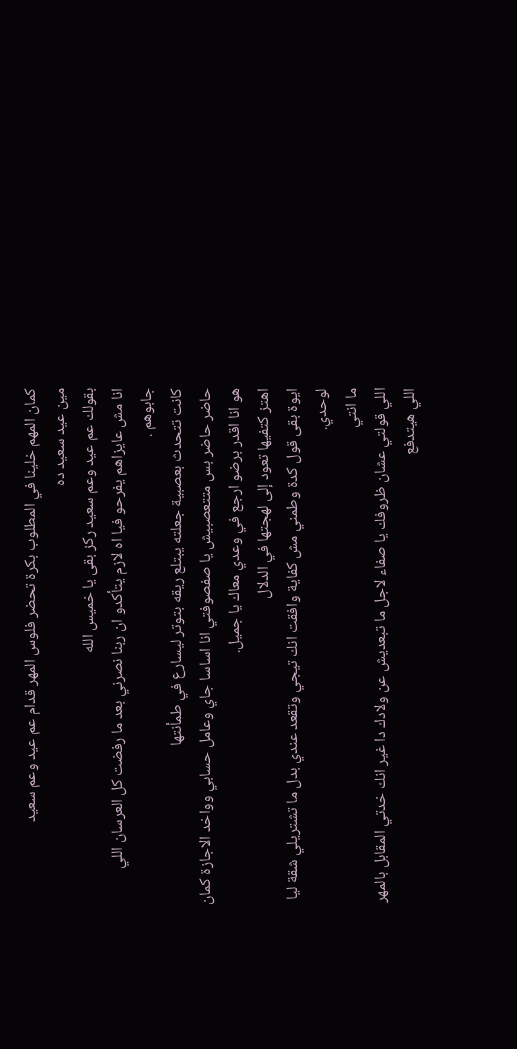كمان المهم خلينا في المطلوب بكرة تحضر فلوس المهر قدام عم عيد وعم سعيد
مين عيد سعيد ده
بقولك عم عيد وعم سعيد ركز بقى يا خميس الله
انا مش عايزاهم يفرحو فيا اه لازم يتأكدو ان ربنا نصرني بعد ما رفضت كل العرسان اللي جابوهم .
كانت تتحدث بعصبية جعلته يبتلع ريقه بتوتر ليسارع في طمأنتها
حاضر حاضر بس متتعصبيش يا صفصوفتي انا اساسا جاي وعامل حسابي وواخد الاجازة كمان هو انا اقدر برضو ارجع في وعدي معاك يا جميل.
اهتز كتفيها تعود إلى لهجتها في الدلال
ايوة بقى قول كدة وطمني مش كفاية وافقت انك تيجي وتقعد عندي بدل ما تشتريلي شقة ليا لوحدي.
ما انتي
اللي قولتي عشان ظروفك يا صفاء لاجل ما تبعديش عن ولادك دا غير انك خدتي المقابل بالمهر اللي هيتدفع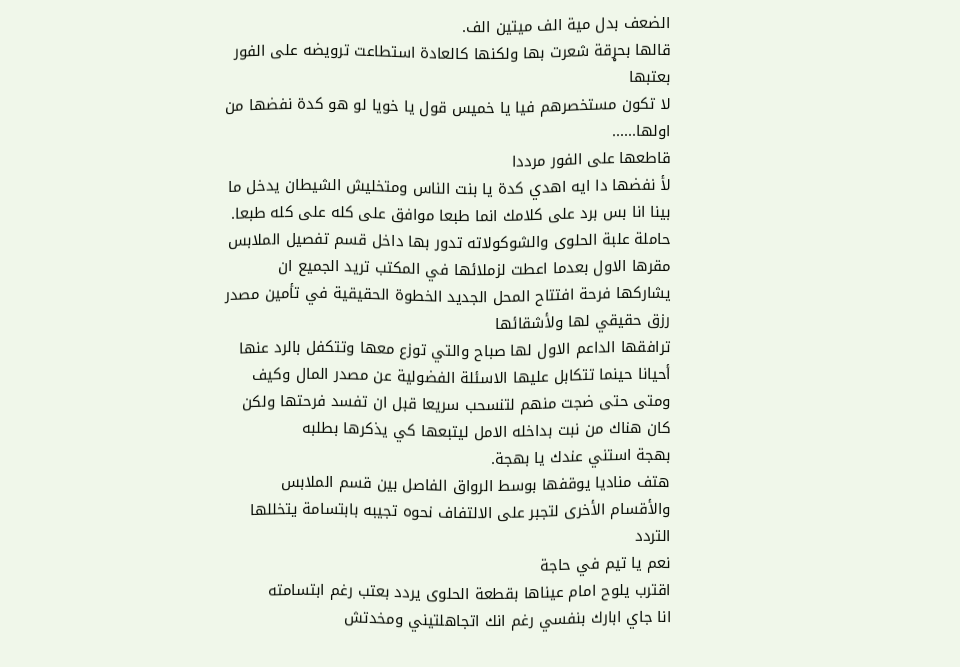الضعف بدل مية الف ميتين الف.
قالها بحړقة شعرت بها ولكنها كالعادة استطاعت ترويضه على الفور بعتبها
لا تكون مستخصرهم فيا يا خميس قول يا خويا لو هو كدة نفضها من اولها......
قاطعها على الفور مرددا
لأ نفضها دا ايه اهدي كدة يا بنت الناس ومتخليش الشيطان يدخل ما بينا انا بس برد على كلامك انما طبعا موافق على كله على كله طبعا.
حاملة علبة الحلوى والشوكولاته تدور بها داخل قسم تفصيل الملابس مقرها الاول بعدما اعطت لزملائها في المكتب تريد الجميع ان يشاركها فرحة افتتاح المحل الجديد الخطوة الحقيقية في تأمين مصدر رزق حقيقي لها ولأشقائها
ترافقها الداعم الاول لها صباح والتي توزع معها وتتكفل بالرد عنها أحيانا حينما تتكابل عليها الاسئلة الفضولية عن مصدر المال وكيف ومتى حتى ضجت منهم لتنسحب سريعا قبل ان تفسد فرحتها ولكن كان هناك من نبت بداخله الامل ليتبعها كي يذكرها بطلبه
بهجة استني عندك يا بهجة.
هتف مناديا يوقفها بوسط الرواق الفاصل بين قسم الملابس والأقسام الأخرى لتجبر على الالتفاف نحوه تجيبه بابتسامة يتخللها التردد
نعم يا تيم في حاجة
اقترب يلوح امام عيناها بقطعة الحلوى يردد بعتب رغم ابتسامته
انا جاي ابارك بنفسي رغم انك اتجاهلتيني ومخدتش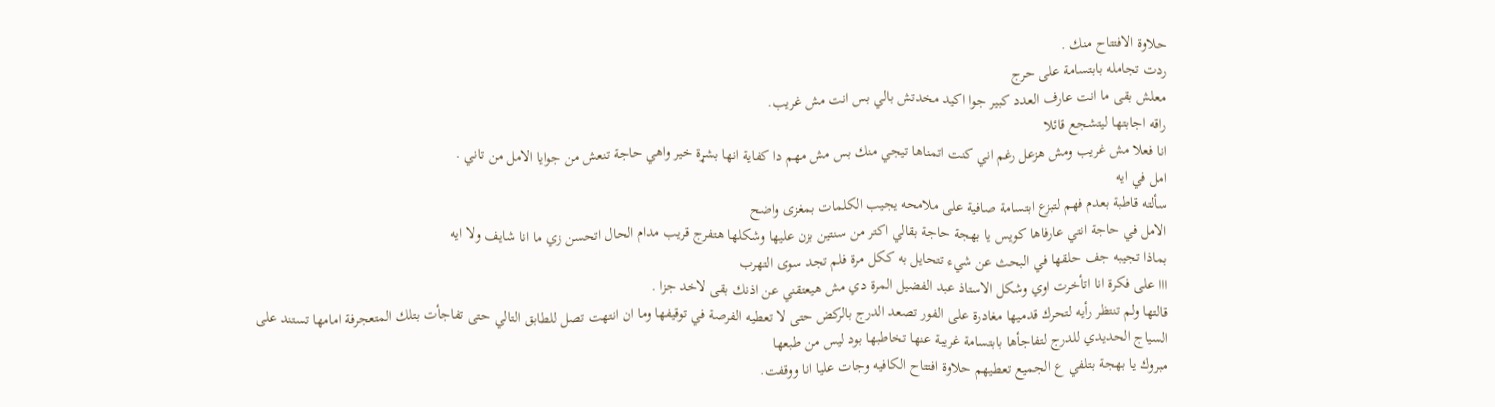حلاوة الافتتاح منك .
ردت تجامله بابتسامة على حرج
معلش بقى ما انت عارف العدد كبير جوا اكيد مخدتش بالي بس انت مش غريب.
راقه اجابتها ليتشجع قائلا
انا فعلا مش غريب ومش هزعل رغم اني كنت اتمناها تيجي منك بس مش مهم دا كفاية انها بشړة خير واهي حاجة تنعش من جوايا الامل من تاني .
امل في ايه
سألته قاطبة بعدم فهم لتبزع ابتسامة صافية على ملامحه يجيب الكلمات بمغزى واضح
الامل في حاجة انتي عارفاها كويس يا بهجة حاجة بقالي اكتر من سنتين بزن عليها وشكلها هتفرج قريب مدام الحال اتحسن زي ما انا شايف ولا ايه
بماذا تجيبه جف حلقها في البحث عن شيء تتحايل به ككل مرة فلم تجد سوى التهرب
ااا على فكرة انا اتأخرت اوي وشكل الاستاذ عبد الفضيل المرة دي مش هيعتقني عن اذنك بقى لاخد جزا .
قالتها ولم تنتظر رأيه لتحرك قدميها مغادرة على الفور تصعد الدرج بالركض حتى لا تعطيه الفرصة في توقيفها وما ان انتهت تصل للطابق التالي حتى تفاجأت بتلك المتعجرفة امامها تستند على السياج الحديدي للدرج لتفاجأها بابتسامة غريبة عنها تخاطبها بود ليس من طبعها
مبروك يا بهجة بتلفي ع الجميع تعطيهم حلاوة افتتاح الكافيه وجات عليا انا ووقفت.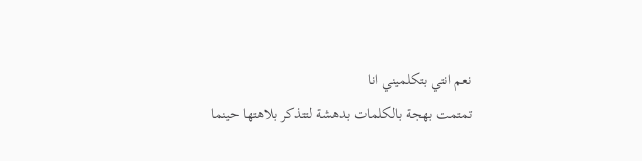نعم انتي بتكلميني انا
تمتمت بهجة بالكلمات بدهشة لتتذكر بلاهتها حينما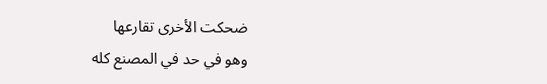ضحكت الأخرى تقارعها
وهو في حد في المصنع كله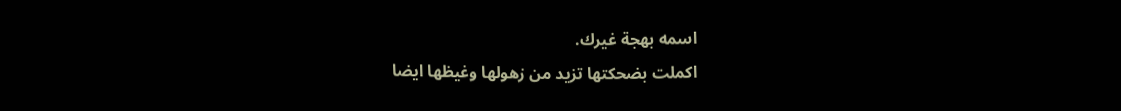اسمه بهجة غيرك.
اكملت بضحكتها تزيد من زهولها وغيظها ايضا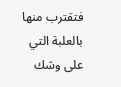فتقترب منها بالعلبة التي على وشك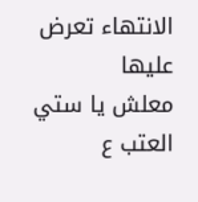الانتهاء تعرض عليها
معلش يا ستي العتب ع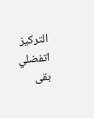التركيز اتفضلي بقى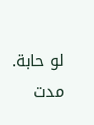لو حابة.
مدت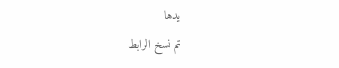يدها
تم نسخ الرابط